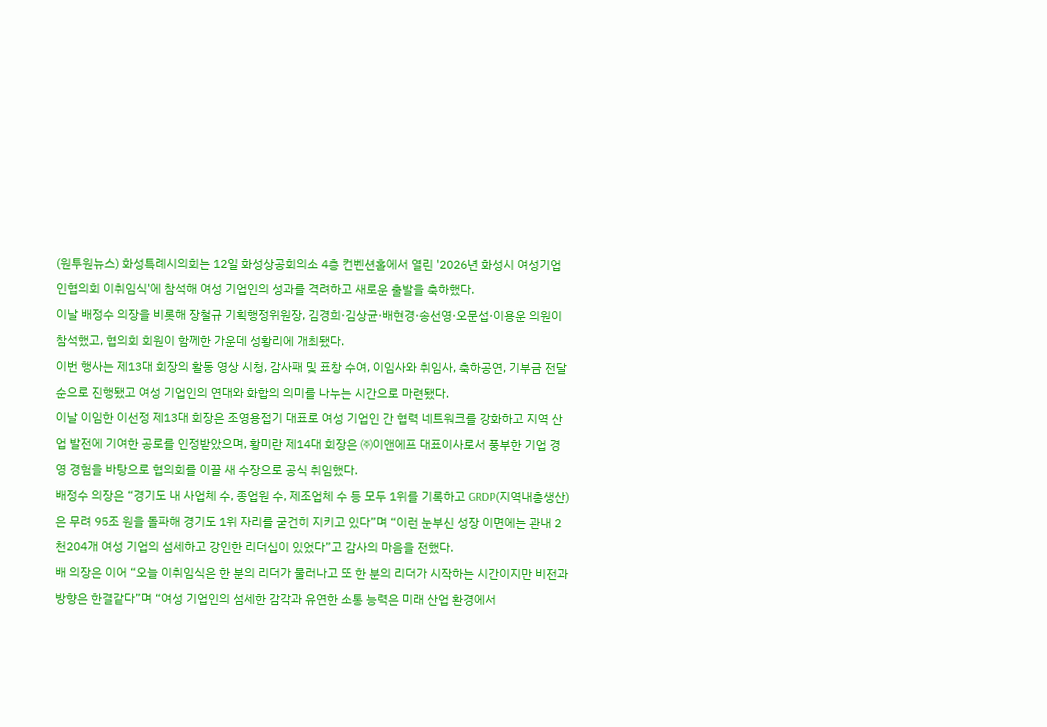(원투원뉴스) 화성특례시의회는 12일 화성상공회의소 4층 컨벤션홀에서 열린 '2026년 화성시 여성기업인협의회 이취임식'에 참석해 여성 기업인의 성과를 격려하고 새로운 출발을 축하했다.
이날 배정수 의장을 비롯해 장철규 기획행정위원장, 김경희·김상균·배현경·송선영·오문섭·이용운 의원이 참석했고, 협의회 회원이 함께한 가운데 성황리에 개최됐다.
이번 행사는 제13대 회장의 활동 영상 시청, 감사패 및 표창 수여, 이임사와 취임사, 축하공연, 기부금 전달 순으로 진행됐고 여성 기업인의 연대와 화합의 의미를 나누는 시간으로 마련됐다.
이날 이임한 이선정 제13대 회장은 조영용접기 대표로 여성 기업인 간 협력 네트워크를 강화하고 지역 산업 발전에 기여한 공로를 인정받았으며, 황미란 제14대 회장은 ㈜이앤에프 대표이사로서 풍부한 기업 경영 경험을 바탕으로 협의회를 이끌 새 수장으로 공식 취임했다.
배정수 의장은 “경기도 내 사업체 수, 종업원 수, 제조업체 수 등 모두 1위를 기록하고 GRDP(지역내총생산)은 무려 95조 원을 돌파해 경기도 1위 자리를 굳건히 지키고 있다”며 “이런 눈부신 성장 이면에는 관내 2천204개 여성 기업의 섬세하고 강인한 리더십이 있었다”고 감사의 마음을 전했다.
배 의장은 이어 “오늘 이취임식은 한 분의 리더가 물러나고 또 한 분의 리더가 시작하는 시간이지만 비전과 방향은 한결같다”며 “여성 기업인의 섬세한 감각과 유연한 소통 능력은 미래 산업 환경에서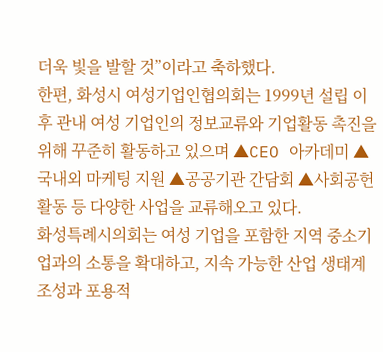더욱 빛을 발할 것”이라고 축하했다.
한편, 화성시 여성기업인협의회는 1999년 설립 이후 관내 여성 기업인의 정보교류와 기업활동 촉진을 위해 꾸준히 활동하고 있으며 ▲CEO 아카데미 ▲국내외 마케팅 지원 ▲공공기관 간담회 ▲사회공헌 활동 등 다양한 사업을 교류해오고 있다.
화성특례시의회는 여성 기업을 포함한 지역 중소기업과의 소통을 확대하고, 지속 가능한 산업 생태계 조성과 포용적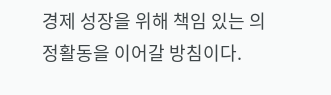경제 성장을 위해 책임 있는 의정활동을 이어갈 방침이다.